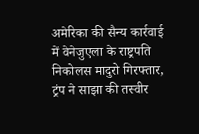अमेरिका की सैन्य कार्रवाई में वेनेजुएला के राष्ट्रपति निकोलस मादुरो गिरफ्तार, ट्रंप ने साझा की तस्वीर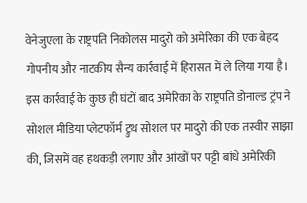वेनेजुएला के राष्ट्रपति निकोलस मादुरो को अमेरिका की एक बेहद गोपनीय और नाटकीय सैन्य कार्रवाई में हिरासत में ले लिया गया है। इस कार्रवाई के कुछ ही घंटों बाद अमेरिका के राष्ट्रपति डोनाल्ड ट्रंप ने सोशल मीडिया प्लेटफॉर्म ट्रुथ सोशल पर मादुरो की एक तस्वीर साझा की, जिसमें वह हथकड़ी लगाए और आंखों पर पट्टी बांधे अमेरिकी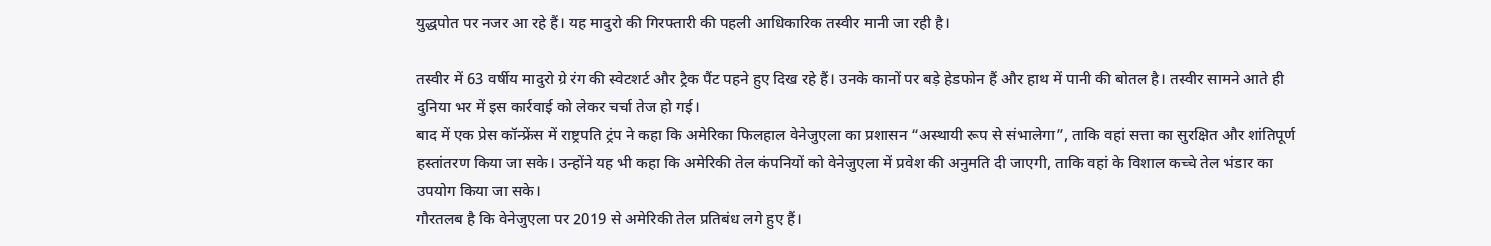युद्धपोत पर नजर आ रहे हैं। यह मादुरो की गिरफ्तारी की पहली आधिकारिक तस्वीर मानी जा रही है।

तस्वीर में 63 वर्षीय मादुरो ग्रे रंग की स्वेटशर्ट और ट्रैक पैंट पहने हुए दिख रहे हैं। उनके कानों पर बड़े हेडफोन हैं और हाथ में पानी की बोतल है। तस्वीर सामने आते ही दुनिया भर में इस कार्रवाई को लेकर चर्चा तेज हो गई।
बाद में एक प्रेस कॉन्फ्रेंस में राष्ट्रपति ट्रंप ने कहा कि अमेरिका फिलहाल वेनेजुएला का प्रशासन “अस्थायी रूप से संभालेगा”, ताकि वहां सत्ता का सुरक्षित और शांतिपूर्ण हस्तांतरण किया जा सके। उन्होंने यह भी कहा कि अमेरिकी तेल कंपनियों को वेनेजुएला में प्रवेश की अनुमति दी जाएगी, ताकि वहां के विशाल कच्चे तेल भंडार का उपयोग किया जा सके।
गौरतलब है कि वेनेजुएला पर 2019 से अमेरिकी तेल प्रतिबंध लगे हुए हैं।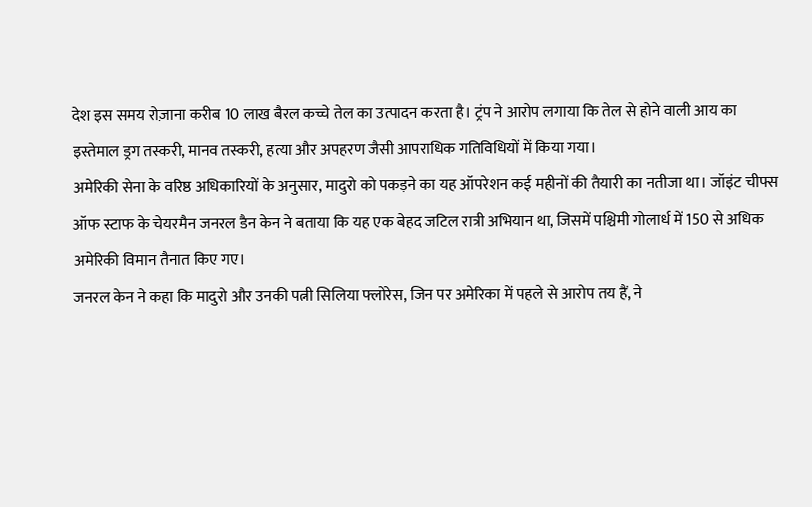देश इस समय रोज़ाना करीब 10 लाख बैरल कच्चे तेल का उत्पादन करता है। ट्रंप ने आरोप लगाया कि तेल से होने वाली आय का इस्तेमाल ड्रग तस्करी, मानव तस्करी, हत्या और अपहरण जैसी आपराधिक गतिविधियों में किया गया।
अमेरिकी सेना के वरिष्ठ अधिकारियों के अनुसार, मादुरो को पकड़ने का यह ऑपरेशन कई महीनों की तैयारी का नतीजा था। जॉइंट चीफ्स ऑफ स्टाफ के चेयरमैन जनरल डैन केन ने बताया कि यह एक बेहद जटिल रात्री अभियान था, जिसमें पश्चिमी गोलार्ध में 150 से अधिक अमेरिकी विमान तैनात किए गए।
जनरल केन ने कहा कि मादुरो और उनकी पत्नी सिलिया फ्लोरेस, जिन पर अमेरिका में पहले से आरोप तय हैं, ने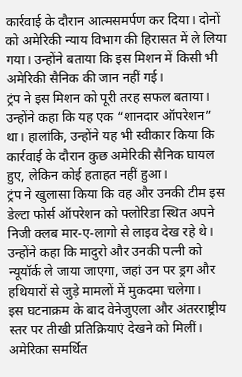कार्रवाई के दौरान आत्मसमर्पण कर दिया। दोनों को अमेरिकी न्याय विभाग की हिरासत में ले लिया गया। उन्होंने बताया कि इस मिशन में किसी भी अमेरिकी सैनिक की जान नहीं गई।
ट्रंप ने इस मिशन को पूरी तरह सफल बताया। उन्होंने कहा कि यह एक “शानदार ऑपरेशन” था। हालांकि, उन्होंने यह भी स्वीकार किया कि कार्रवाई के दौरान कुछ अमेरिकी सैनिक घायल हुए, लेकिन कोई हताहत नहीं हुआ।
ट्रंप ने खुलासा किया कि वह और उनकी टीम इस डेल्टा फोर्स ऑपरेशन को फ्लोरिडा स्थित अपने निजी क्लब मार-ए-लागो से लाइव देख रहे थे। उन्होंने कहा कि मादुरो और उनकी पत्नी को न्यूयॉर्क ले जाया जाएगा, जहां उन पर ड्रग और हथियारों से जुड़े मामलों में मुकदमा चलेगा।
इस घटनाक्रम के बाद वेनेजुएला और अंतरराष्ट्रीय स्तर पर तीखी प्रतिक्रियाएं देखने को मिलीं। अमेरिका समर्थित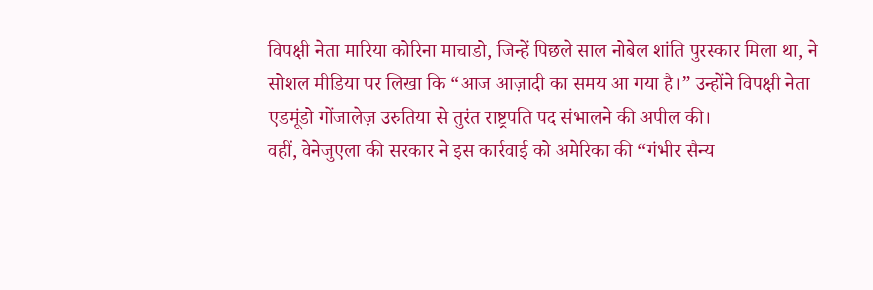विपक्षी नेता मारिया कोरिना माचाडो, जिन्हें पिछले साल नोबेल शांति पुरस्कार मिला था, ने सोशल मीडिया पर लिखा कि “आज आज़ादी का समय आ गया है।” उन्होंने विपक्षी नेता एडमूंडो गोंजालेज़ उरुतिया से तुरंत राष्ट्रपति पद संभालने की अपील की।
वहीं, वेनेजुएला की सरकार ने इस कार्रवाई को अमेरिका की “गंभीर सैन्य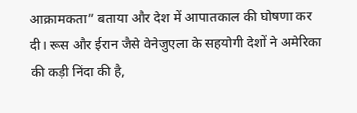आक्रामकता” बताया और देश में आपातकाल की घोषणा कर दी। रूस और ईरान जैसे वेनेजुएला के सहयोगी देशों ने अमेरिका की कड़ी निंदा की है,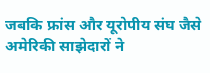जबकि फ्रांस और यूरोपीय संघ जैसे अमेरिकी साझेदारों ने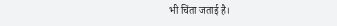भी चिंता जताई है।